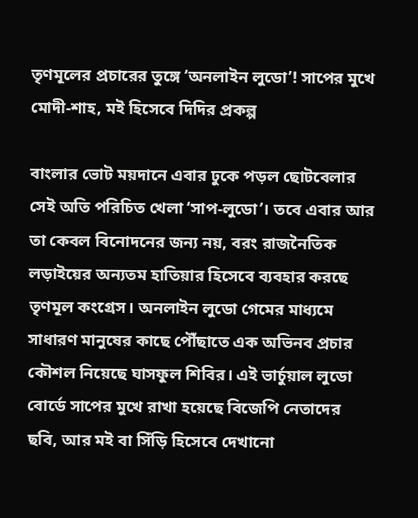তৃণমূলের প্রচারের তুঙ্গে ‘অনলাইন লুডো’! সাপের মুখে মোদী-শাহ, মই হিসেবে দিদির প্রকল্প

বাংলার ভোট ময়দানে এবার ঢুকে পড়ল ছোটবেলার সেই অতি পরিচিত খেলা ‘সাপ-লুডো’। তবে এবার আর তা কেবল বিনোদনের জন্য নয়, বরং রাজনৈতিক লড়াইয়ের অন্যতম হাতিয়ার হিসেবে ব্যবহার করছে তৃণমূল কংগ্রেস। অনলাইন লুডো গেমের মাধ্যমে সাধারণ মানুষের কাছে পৌঁছাতে এক অভিনব প্রচার কৌশল নিয়েছে ঘাসফুল শিবির। এই ভার্চুয়াল লুডো বোর্ডে সাপের মুখে রাখা হয়েছে বিজেপি নেতাদের ছবি, আর মই বা সিঁড়ি হিসেবে দেখানো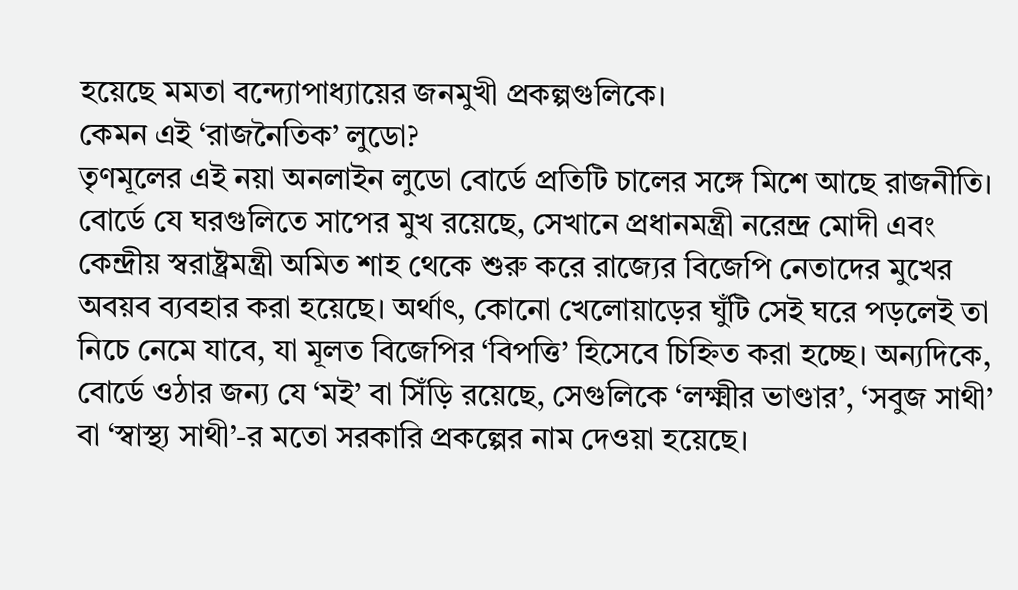হয়েছে মমতা বন্দ্যোপাধ্যায়ের জনমুখী প্রকল্পগুলিকে।
কেমন এই ‘রাজনৈতিক’ লুডো?
তৃণমূলের এই নয়া অনলাইন লুডো বোর্ডে প্রতিটি চালের সঙ্গে মিশে আছে রাজনীতি। বোর্ডে যে ঘরগুলিতে সাপের মুখ রয়েছে, সেখানে প্রধানমন্ত্রী নরেন্দ্র মোদী এবং কেন্দ্রীয় স্বরাষ্ট্রমন্ত্রী অমিত শাহ থেকে শুরু করে রাজ্যের বিজেপি নেতাদের মুখের অবয়ব ব্যবহার করা হয়েছে। অর্থাৎ, কোনো খেলোয়াড়ের ঘুঁটি সেই ঘরে পড়লেই তা নিচে নেমে যাবে, যা মূলত বিজেপির ‘বিপত্তি’ হিসেবে চিহ্নিত করা হচ্ছে। অন্যদিকে, বোর্ডে ওঠার জন্য যে ‘মই’ বা সিঁড়ি রয়েছে, সেগুলিকে ‘লক্ষ্মীর ভাণ্ডার’, ‘সবুজ সাথী’ বা ‘স্বাস্থ্য সাথী’-র মতো সরকারি প্রকল্পের নাম দেওয়া হয়েছে।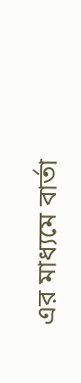এর মাধ্যমে বার্তা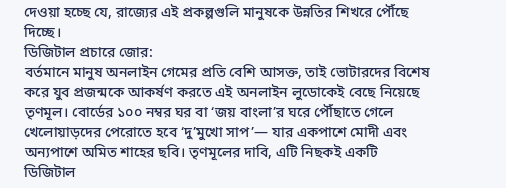দেওয়া হচ্ছে যে, রাজ্যের এই প্রকল্পগুলি মানুষকে উন্নতির শিখরে পৌঁছে দিচ্ছে।
ডিজিটাল প্রচারে জোর:
বর্তমানে মানুষ অনলাইন গেমের প্রতি বেশি আসক্ত, তাই ভোটারদের বিশেষ করে যুব প্রজন্মকে আকর্ষণ করতে এই অনলাইন লুডোকেই বেছে নিয়েছে তৃণমূল। বোর্ডের ১০০ নম্বর ঘর বা ‘জয় বাংলা’র ঘরে পৌঁছাতে গেলে খেলোয়াড়দের পেরোতে হবে ‘দু’মুখো সাপ’— যার একপাশে মোদী এবং অন্যপাশে অমিত শাহের ছবি। তৃণমূলের দাবি, এটি নিছকই একটি ডিজিটাল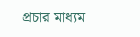প্রচার মাধ্যম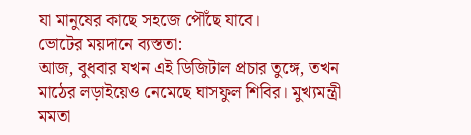যা মানুষের কাছে সহজে পৌঁছে যাবে।
ভোটের ময়দানে ব্যস্ততা:
আজ, বুধবার যখন এই ডিজিটাল প্রচার তুঙ্গে, তখন মাঠের লড়াইয়েও নেমেছে ঘাসফুল শিবির। মুখ্যমন্ত্রী মমতা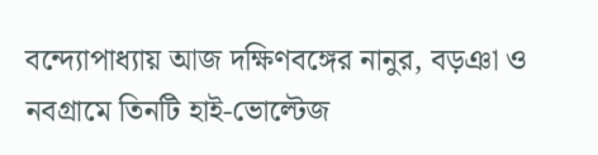বন্দ্যোপাধ্যায় আজ দক্ষিণবঙ্গের নানুর, বড়ঞা ও নবগ্রামে তিনটি হাই-ভোল্টেজ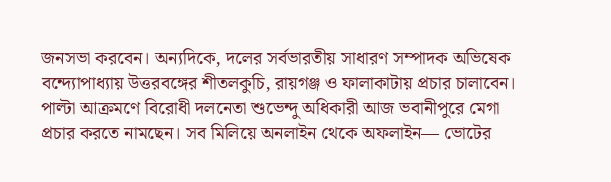জনসভা করবেন। অন্যদিকে, দলের সর্বভারতীয় সাধারণ সম্পাদক অভিষেক বন্দ্যোপাধ্যায় উত্তরবঙ্গের শীতলকুচি, রায়গঞ্জ ও ফালাকাটায় প্রচার চালাবেন। পাল্টা আক্রমণে বিরোধী দলনেতা শুভেন্দু অধিকারী আজ ভবানীপুরে মেগা প্রচার করতে নামছেন। সব মিলিয়ে অনলাইন থেকে অফলাইন— ভোটের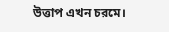উত্তাপ এখন চরমে।